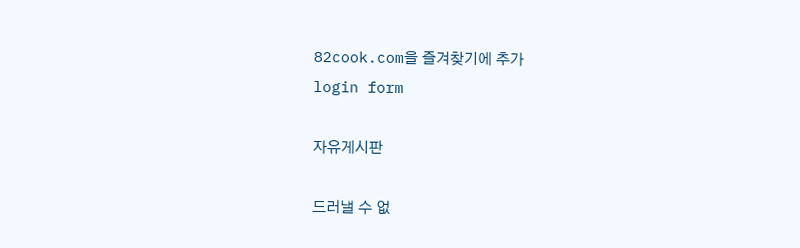82cook.com을 즐겨찾기에 추가
login form

자유게시판

드러낼 수 없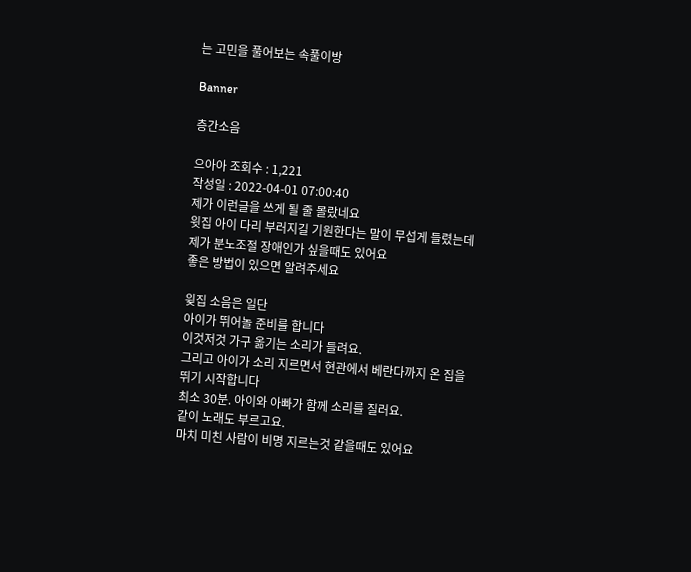는 고민을 풀어보는 속풀이방

Banner

층간소음

으아아 조회수 : 1,221
작성일 : 2022-04-01 07:00:40
제가 이런글을 쓰게 될 줄 몰랐네요
윗집 아이 다리 부러지길 기원한다는 말이 무섭게 들렸는데
제가 분노조절 장애인가 싶을때도 있어요
좋은 방법이 있으면 알려주세요

윚집 소음은 일단
아이가 뛰어놀 준비를 합니다
이것저것 가구 옮기는 소리가 들려요.
그리고 아이가 소리 지르면서 현관에서 베란다까지 온 집을
뛰기 시작합니다
최소 30분. 아이와 아빠가 함께 소리를 질러요.
같이 노래도 부르고요.
마치 미친 사람이 비명 지르는것 같을때도 있어요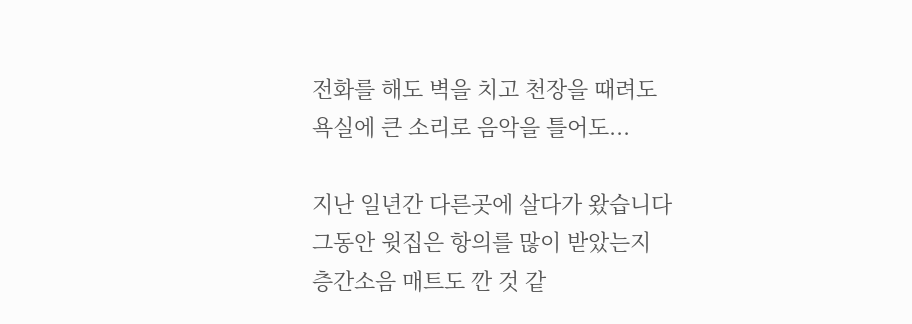전화를 해도 벽을 치고 천장을 때려도
욕실에 큰 소리로 음악을 틀어도...

지난 일년간 다른곳에 살다가 왔습니다
그동안 윗집은 항의를 많이 받았는지
층간소음 매트도 깐 것 같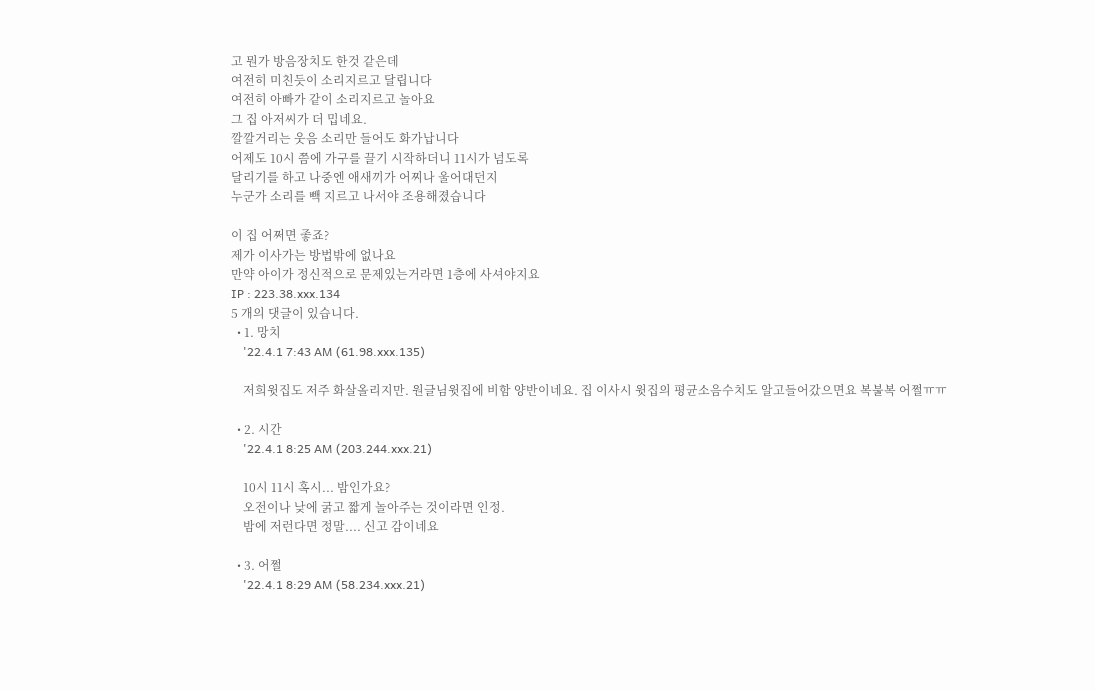고 뭔가 방음장치도 한것 같은데
여전히 미친듯이 소리지르고 달립니다
여전히 아빠가 같이 소리지르고 놀아요
그 집 아저씨가 더 밉네요.
깔깔거리는 웃음 소리만 들어도 화가납니다
어제도 10시 쯤에 가구를 끌기 시작하더니 11시가 넘도록
달리기를 하고 나중엔 애새끼가 어찌나 울어대던지
누군가 소리를 빽 지르고 나서야 조용해졌습니다

이 집 어쩌면 좋죠?
제가 이사가는 방법밖에 없나요
만약 아이가 정신적으로 문제있는거라면 1층에 사셔야지요
IP : 223.38.xxx.134
5 개의 댓글이 있습니다.
  • 1. 망치
    '22.4.1 7:43 AM (61.98.xxx.135)

    저희윗집도 저주 화살올리지만. 원글님윗집에 비함 양반이네요. 집 이사시 윗집의 평균소음수치도 알고들어갔으면요 복불복 어쩔ㅠㅠ

  • 2. 시간
    '22.4.1 8:25 AM (203.244.xxx.21)

    10시 11시 혹시... 밤인가요?
    오전이나 낮에 굵고 짧게 놀아주는 것이라면 인정.
    밤에 저런다면 정말.... 신고 감이네요

  • 3. 어쩔
    '22.4.1 8:29 AM (58.234.xxx.21)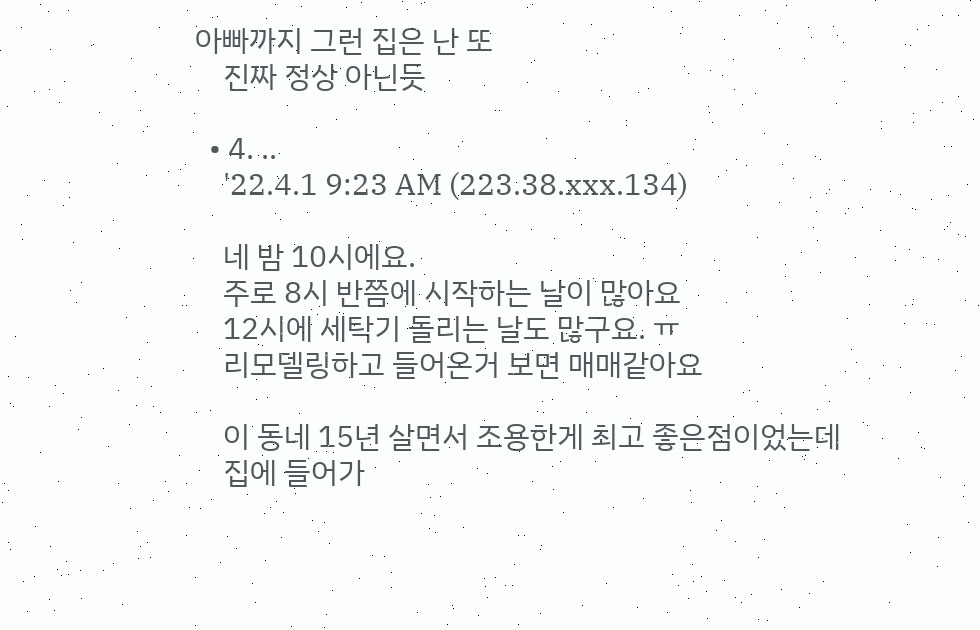아빠까지 그런 집은 난 또
    진짜 정상 아닌듯

  • 4. ..
    '22.4.1 9:23 AM (223.38.xxx.134)

    네 밤 10시에요.
    주로 8시 반쯤에 시작하는 날이 많아요
    12시에 세탁기 돌리는 날도 많구요. ㅠ
    리모델링하고 들어온거 보면 매매같아요

    이 동네 15년 살면서 조용한게 최고 좋은점이었는데
    집에 들어가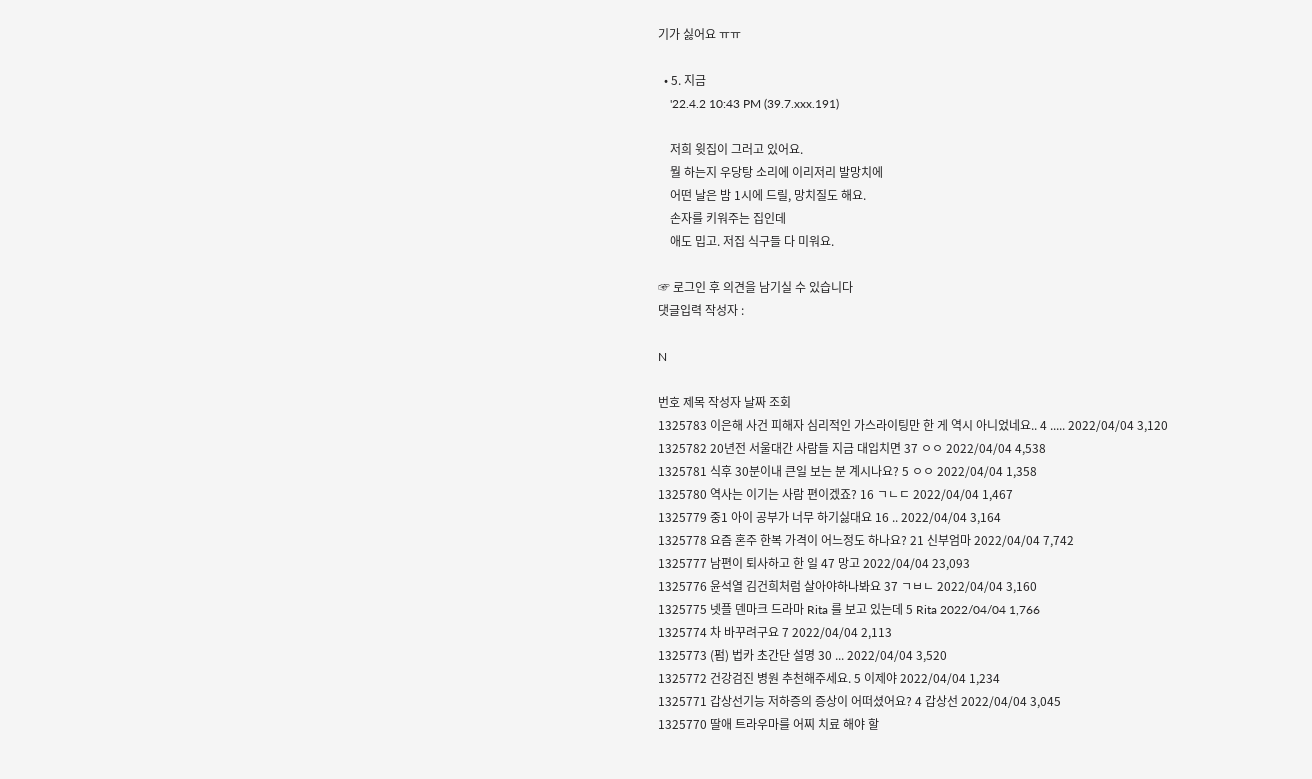기가 싫어요 ㅠㅠ

  • 5. 지금
    '22.4.2 10:43 PM (39.7.xxx.191)

    저희 윗집이 그러고 있어요.
    뭘 하는지 우당탕 소리에 이리저리 발망치에
    어떤 날은 밤 1시에 드릴, 망치질도 해요.
    손자를 키워주는 집인데
    애도 밉고. 저집 식구들 다 미워요.

☞ 로그인 후 의견을 남기실 수 있습니다
댓글입력 작성자 :

N

번호 제목 작성자 날짜 조회
1325783 이은해 사건 피해자 심리적인 가스라이팅만 한 게 역시 아니었네요.. 4 ..... 2022/04/04 3,120
1325782 20년전 서울대간 사람들 지금 대입치면 37 ㅇㅇ 2022/04/04 4,538
1325781 식후 30분이내 큰일 보는 분 계시나요? 5 ㅇㅇ 2022/04/04 1,358
1325780 역사는 이기는 사람 편이겠죠? 16 ㄱㄴㄷ 2022/04/04 1,467
1325779 중1 아이 공부가 너무 하기싫대요 16 .. 2022/04/04 3,164
1325778 요즘 혼주 한복 가격이 어느정도 하나요? 21 신부엄마 2022/04/04 7,742
1325777 남편이 퇴사하고 한 일 47 망고 2022/04/04 23,093
1325776 윤석열 김건희처럼 살아야하나봐요 37 ㄱㅂㄴ 2022/04/04 3,160
1325775 넷플 덴마크 드라마 Rita 를 보고 있는데 5 Rita 2022/04/04 1,766
1325774 차 바꾸려구요 7 2022/04/04 2,113
1325773 (펌) 법카 초간단 설명 30 ... 2022/04/04 3,520
1325772 건강검진 병원 추천해주세요. 5 이제야 2022/04/04 1,234
1325771 갑상선기능 저하증의 증상이 어떠셨어요? 4 갑상선 2022/04/04 3,045
1325770 딸애 트라우마를 어찌 치료 해야 할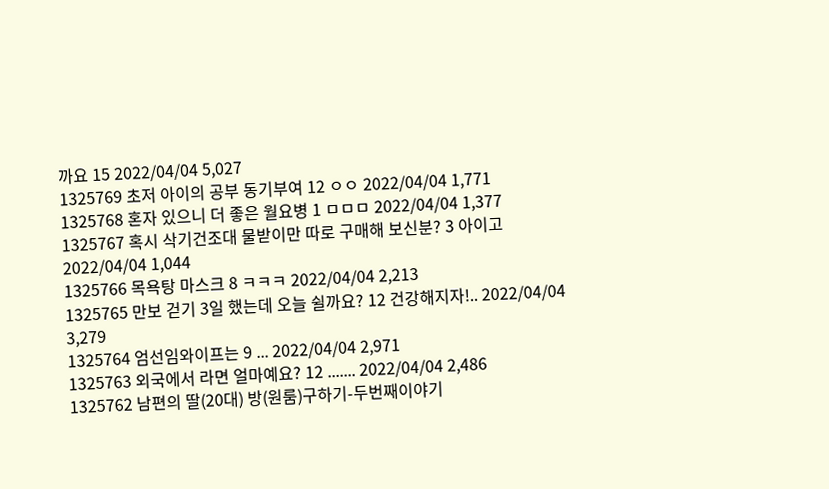까요 15 2022/04/04 5,027
1325769 초저 아이의 공부 동기부여 12 ㅇㅇ 2022/04/04 1,771
1325768 혼자 있으니 더 좋은 월요병 1 ㅁㅁㅁ 2022/04/04 1,377
1325767 혹시 삭기건조대 물받이만 따로 구매해 보신분? 3 아이고 2022/04/04 1,044
1325766 목욕탕 마스크 8 ㅋㅋㅋ 2022/04/04 2,213
1325765 만보 걷기 3일 했는데 오늘 쉴까요? 12 건강해지자!.. 2022/04/04 3,279
1325764 엄선임와이프는 9 ... 2022/04/04 2,971
1325763 외국에서 라면 얼마예요? 12 ....... 2022/04/04 2,486
1325762 남편의 딸(20대) 방(원룸)구하기-두번째이야기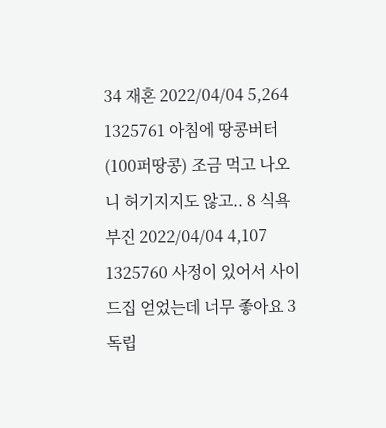34 재혼 2022/04/04 5,264
1325761 아침에 땅콩버터(100퍼땅콩) 조금 먹고 나오니 허기지지도 않고.. 8 식욕부진 2022/04/04 4,107
1325760 사정이 있어서 사이드집 얻었는데 너무 좋아요 3 독립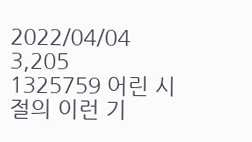2022/04/04 3,205
1325759 어린 시절의 이런 기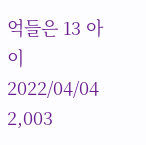억들은 13 아이 2022/04/04 2,003